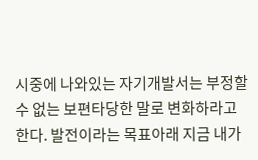시중에 나와있는 자기개발서는 부정할수 없는 보편타당한 말로 변화하라고 한다. 발전이라는 목표아래 지금 내가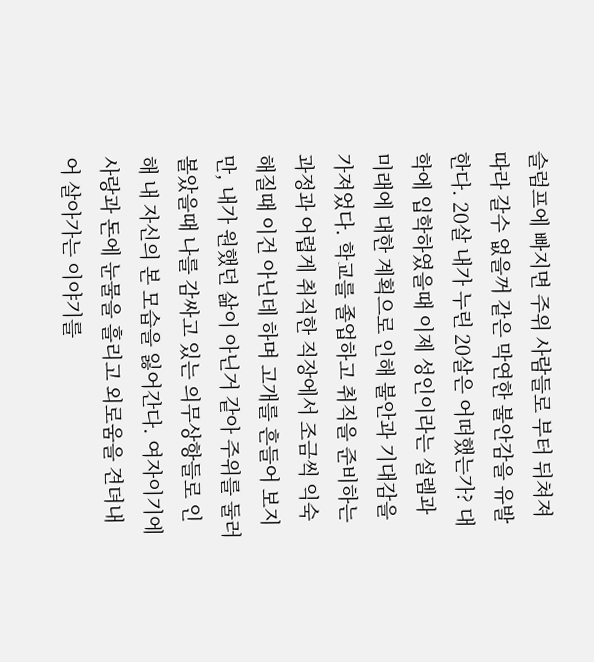슬럼프에 빠지면 주위 사람들로 부터 뒤쳐져 따라 갈수 없을꺼 같은 막연한 불안감을 유발한다. 20살 내가 누린 20살은 어떠했는가? 대학에 입학하였을때 이제 성인이라는 설렘과 미래에 대한 계획으로 인해 불안과 기대감을 가져었다. 학교를 졸업하고 취직을 준비하는 과정과 어렵게 취직한 직장에서 조금씩 익숙해질때 이건 아닌데 하며 고개를 흔들어 보지만, 내가 원했던 삶이 아닌거 같아 주위를 둘러 볼았을때 나를 감싸고 있는 의무상항들로 인해 내 자신의 본 모습을 잃어간다. 여자이기에 사랑과 돈에 눈물을 흘리고 외로움을 견뎌내어 살아가는 이야기를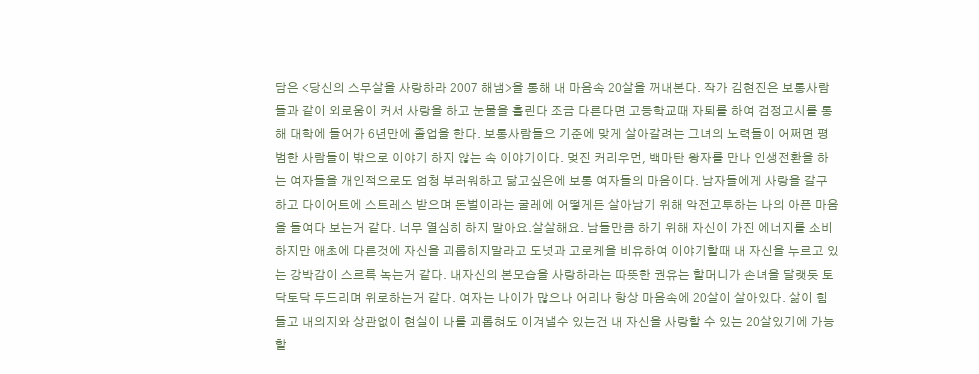담은 <당신의 스무살을 사랑하라 2007 해냄>을 통해 내 마음속 20살을 꺼내본다. 작가 김현진은 보통사람들과 같이 외로움이 커서 사랑을 하고 눈물을 흘린다 조금 다른다면 고등학교때 자퇴를 하여 검정고시를 통해 대학에 들어가 6년만에 졸업을 한다. 보통사람들으 기준에 맞게 살아갈려는 그녀의 노력들이 어쩌면 평범한 사람들이 밖으로 이야기 하지 않는 속 이야기이다. 멎진 커리우먼, 백마탄 왕자를 만나 인생전환을 하는 여자들을 개인적으로도 엄청 부러워하고 닮고싶은에 보통 여자들의 마음이다. 남자들에게 사랑을 갈구하고 다이어트에 스트레스 받으며 돈벌이라는 굴레에 어떻게든 살아남기 위해 악전고투하는 나의 아픈 마음을 들여다 보는거 같다. 너무 열심히 하지 말아요.살살해요. 남들만큼 하기 위해 자신이 가진 에너지를 소비하지만 애초에 다른것에 자신을 괴롭히지말라고 도넛과 고로케을 비유하여 이야기할때 내 자신을 누르고 있는 강박감이 스르륵 녹는거 같다. 내자신의 본모습을 사랑하라는 따뜻한 권유는 할머니가 손녀을 달랫듯 토닥토닥 두드리며 위로하는거 같다. 여자는 나이가 많으나 어리나 항상 마음속에 20살이 살아있다. 삶이 힘들고 내의지와 상관없이 현실이 나를 괴롭혀도 이겨낼수 있는건 내 자신을 사랑할 수 있는 20살있기에 가능할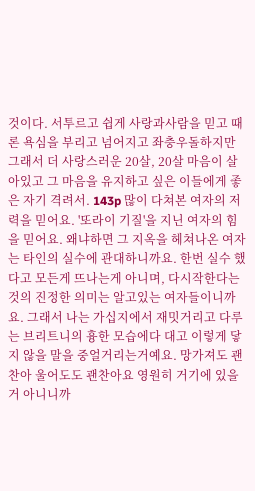것이다. 서투르고 쉽게 사랑과사람을 믿고 때론 욕심을 부리고 넘어지고 좌충우돌하지만 그래서 더 사랑스러운 20살, 20살 마음이 살아있고 그 마음을 유지하고 싶은 이들에게 좋은 자기 격려서. 143p 많이 다쳐본 여자의 저력을 믿어요. '또라이 기질'을 지닌 여자의 힘을 믿어요. 왜냐하면 그 지옥을 헤쳐나온 여자는 타인의 실수에 관대하니까요. 한번 실수 했다고 모든게 뜨나는게 아니며, 다시작한다는것의 진정한 의미는 알고있는 여자들이니까요. 그래서 나는 가십지에서 재밋거리고 다루는 브리트니의 흉한 모습에다 대고 이렇게 닿지 않을 말을 중얼거리는거예요. 망가져도 괜찬아 울어도도 괜찬아요 영원히 거기에 있을거 아니니까